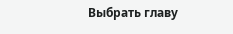Выбрать главу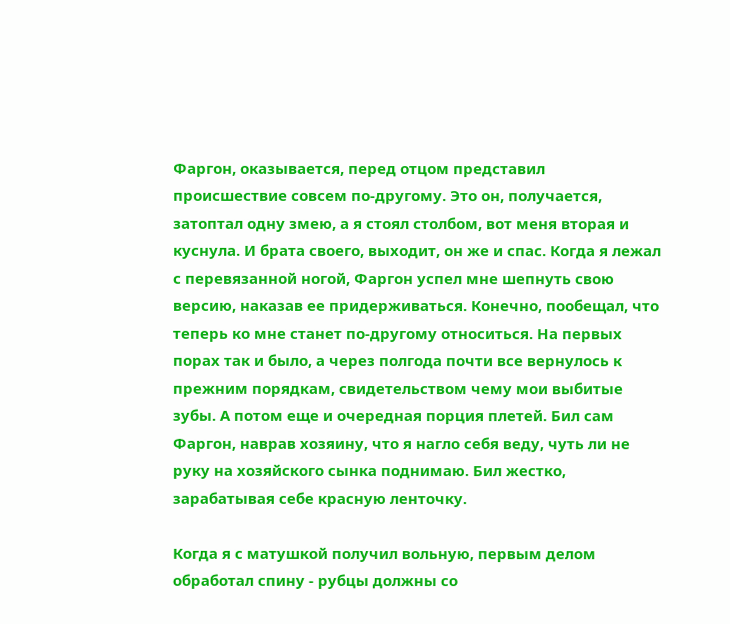Фаргон, оказывается, перед отцом представил происшествие совсем по-другому. Это он, получается, затоптал одну змею, а я стоял столбом, вот меня вторая и куснула. И брата своего, выходит, он же и спас. Когда я лежал с перевязанной ногой, Фаргон успел мне шепнуть свою версию, наказав ее придерживаться. Конечно, пообещал, что теперь ко мне станет по-другому относиться. На первых порах так и было, а через полгода почти все вернулось к прежним порядкам, свидетельством чему мои выбитые зубы. А потом еще и очередная порция плетей. Бил сам Фаргон, наврав хозяину, что я нагло себя веду, чуть ли не руку на хозяйского сынка поднимаю. Бил жестко, зарабатывая себе красную ленточку.

Когда я с матушкой получил вольную, первым делом обработал спину - рубцы должны со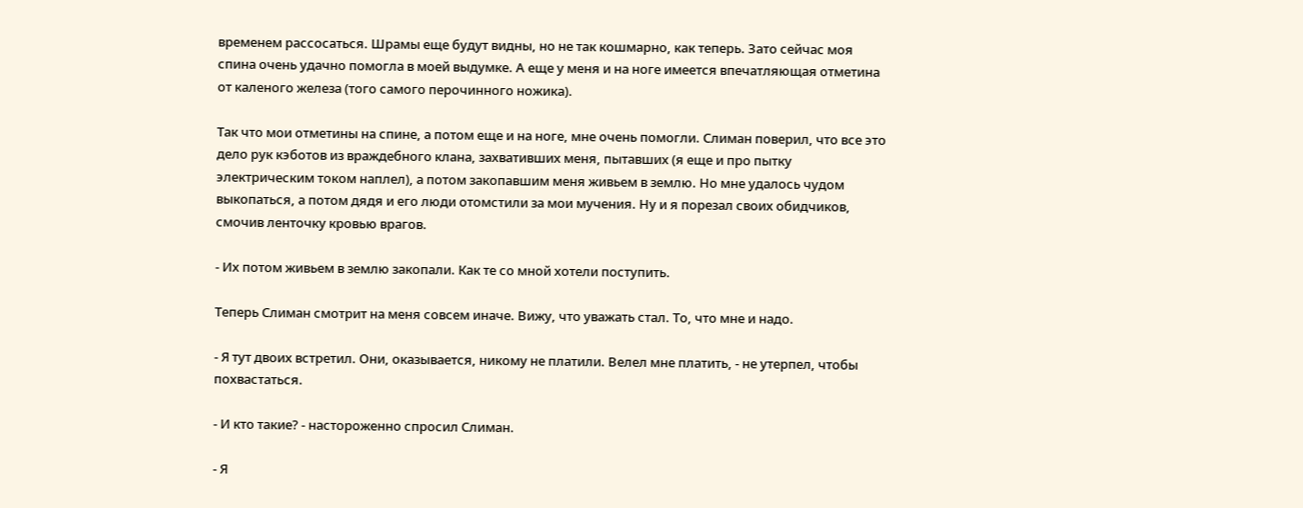временем рассосаться. Шрамы еще будут видны, но не так кошмарно, как теперь. Зато сейчас моя спина очень удачно помогла в моей выдумке. А еще у меня и на ноге имеется впечатляющая отметина от каленого железа (того самого перочинного ножика).

Так что мои отметины на спине, а потом еще и на ноге, мне очень помогли. Слиман поверил, что все это дело рук кэботов из враждебного клана, захвативших меня, пытавших (я еще и про пытку электрическим током наплел), а потом закопавшим меня живьем в землю. Но мне удалось чудом выкопаться, а потом дядя и его люди отомстили за мои мучения. Ну и я порезал своих обидчиков, смочив ленточку кровью врагов.

- Их потом живьем в землю закопали. Как те со мной хотели поступить.

Теперь Слиман смотрит на меня совсем иначе. Вижу, что уважать стал. То, что мне и надо.

- Я тут двоих встретил. Они, оказывается, никому не платили. Велел мне платить, - не утерпел, чтобы похвастаться.

- И кто такие? - настороженно спросил Слиман.

- Я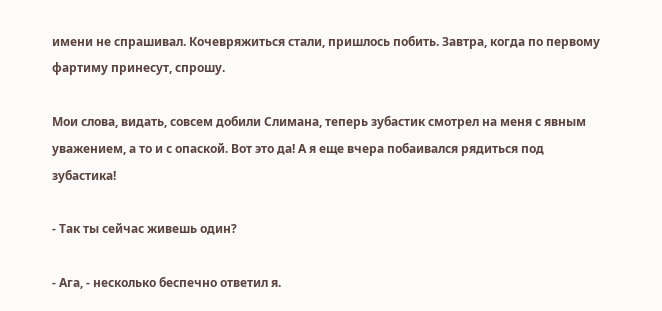имени не спрашивал. Кочевряжиться стали, пришлось побить. Завтра, когда по первому фартиму принесут, спрошу.

Мои слова, видать, совсем добили Слимана, теперь зубастик смотрел на меня с явным уважением, а то и с опаской. Вот это да! А я еще вчера побаивался рядиться под зубастика!

- Так ты сейчас живешь один?

- Ага, - несколько беспечно ответил я.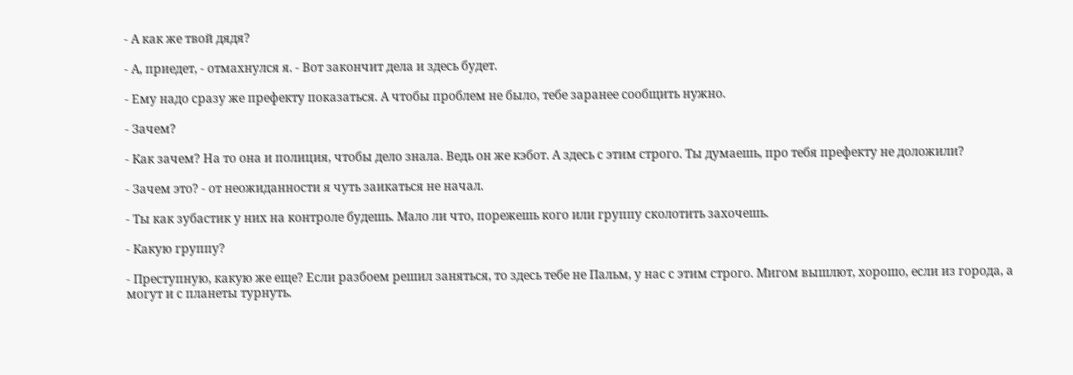- А как же твой дядя?

- А, приедет, - отмахнулся я. - Вот закончит дела и здесь будет.

- Ему надо сразу же префекту показаться. А чтобы проблем не было, тебе заранее сообщить нужно.

- Зачем?

- Как зачем? На то она и полиция, чтобы дело знала. Ведь он же кэбот. А здесь с этим строго. Ты думаешь, про тебя префекту не доложили?

- Зачем это? - от неожиданности я чуть заикаться не начал.

- Ты как зубастик у них на контроле будешь. Мало ли что, порежешь кого или группу сколотить захочешь.

- Какую группу?

- Преступную, какую же еще? Если разбоем решил заняться, то здесь тебе не Пальм, у нас с этим строго. Мигом вышлют, хорошо, если из города, а могут и с планеты турнуть.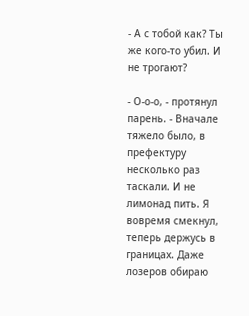- А с тобой как? Ты же кого-то убил. И не трогают?

- О-о-о, - протянул парень. - Вначале тяжело было, в префектуру несколько раз таскали. И не лимонад пить. Я вовремя смекнул, теперь держусь в границах. Даже лозеров обираю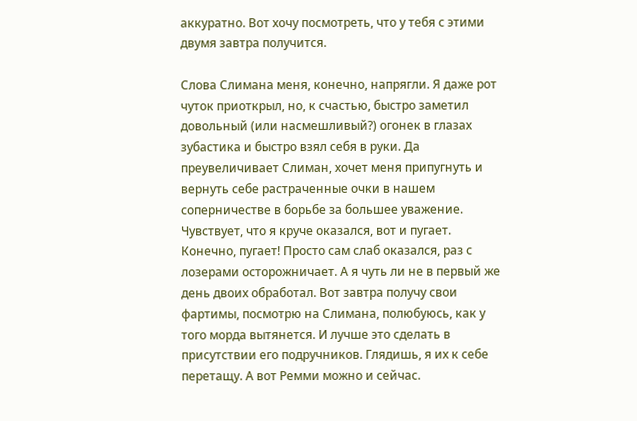аккуратно. Вот хочу посмотреть, что у тебя с этими двумя завтра получится.

Слова Слимана меня, конечно, напрягли. Я даже рот чуток приоткрыл, но, к счастью, быстро заметил довольный (или насмешливый?) огонек в глазах зубастика и быстро взял себя в руки. Да преувеличивает Слиман, хочет меня припугнуть и вернуть себе растраченные очки в нашем соперничестве в борьбе за большее уважение. Чувствует, что я круче оказался, вот и пугает. Конечно, пугает! Просто сам слаб оказался, раз с лозерами осторожничает. А я чуть ли не в первый же день двоих обработал. Вот завтра получу свои фартимы, посмотрю на Слимана, полюбуюсь, как у того морда вытянется. И лучше это сделать в присутствии его подручников. Глядишь, я их к себе перетащу. А вот Ремми можно и сейчас.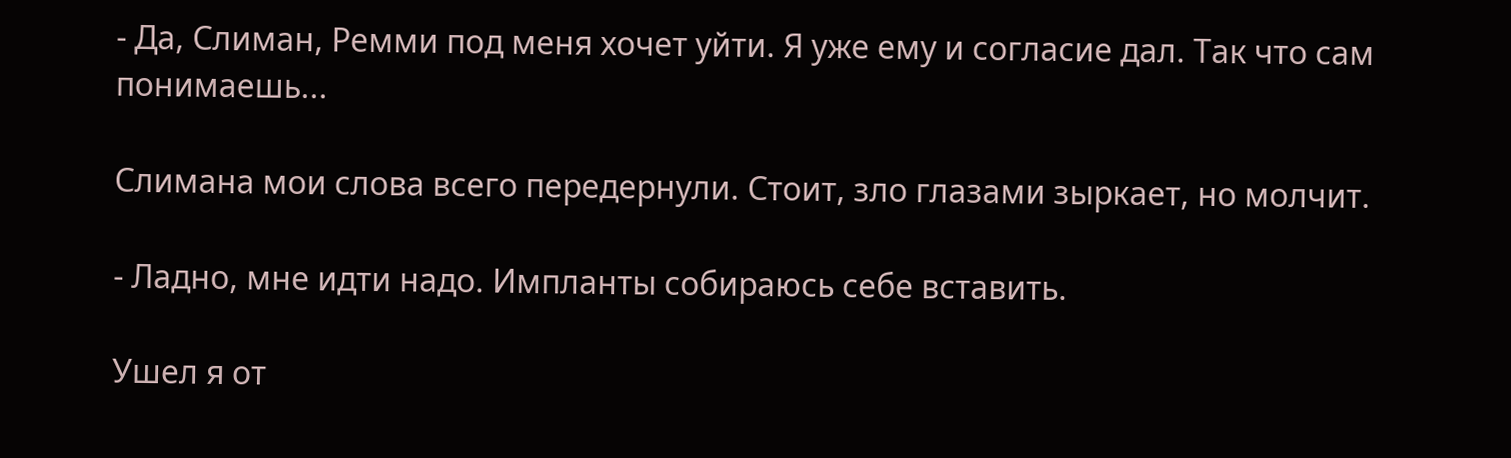- Да, Слиман, Ремми под меня хочет уйти. Я уже ему и согласие дал. Так что сам понимаешь...

Слимана мои слова всего передернули. Стоит, зло глазами зыркает, но молчит.

- Ладно, мне идти надо. Импланты собираюсь себе вставить.

Ушел я от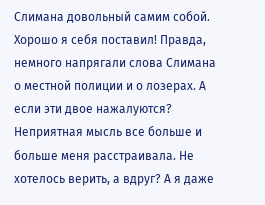Слимана довольный самим собой. Хорошо я себя поставил! Правда, немного напрягали слова Слимана о местной полиции и о лозерах. А если эти двое нажалуются? Неприятная мысль все больше и больше меня расстраивала. Не хотелось верить, а вдруг? А я даже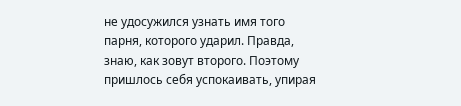не удосужился узнать имя того парня, которого ударил. Правда, знаю, как зовут второго. Поэтому пришлось себя успокаивать, упирая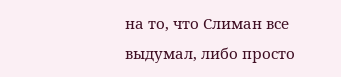на то, что Слиман все выдумал, либо просто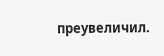преувеличил.